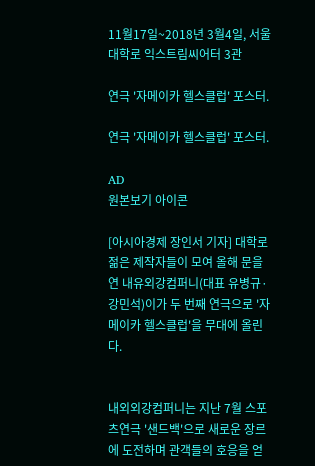11월17일~2018년 3월4일, 서울 대학로 익스트림씨어터 3관

연극 '자메이카 헬스클럽' 포스터.

연극 '자메이카 헬스클럽' 포스터.

AD
원본보기 아이콘

[아시아경제 장인서 기자] 대학로 젊은 제작자들이 모여 올해 문을 연 내유외강컴퍼니(대표 유병규·강민석)이가 두 번째 연극으로 '자메이카 헬스클럽'을 무대에 올린다.


내외외강컴퍼니는 지난 7월 스포츠연극 '샌드백'으로 새로운 장르에 도전하며 관객들의 호응을 얻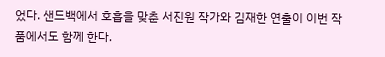었다. 샌드백에서 호흡을 맞춘 서진원 작가와 김재한 연출이 이번 작품에서도 함께 한다.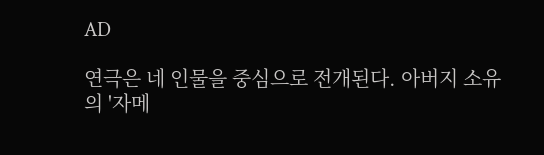AD

연극은 네 인물을 중심으로 전개된다. 아버지 소유의 '자메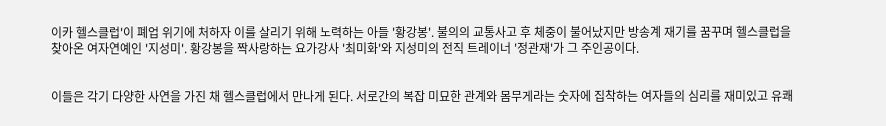이카 헬스클럽'이 폐업 위기에 처하자 이를 살리기 위해 노력하는 아들 '황강봉'. 불의의 교통사고 후 체중이 불어났지만 방송계 재기를 꿈꾸며 헬스클럽을 찾아온 여자연예인 '지성미'. 황강봉을 짝사랑하는 요가강사 '최미화'와 지성미의 전직 트레이너 '정관재'가 그 주인공이다.


이들은 각기 다양한 사연을 가진 채 헬스클럽에서 만나게 된다. 서로간의 복잡 미묘한 관계와 몸무게라는 숫자에 집착하는 여자들의 심리를 재미있고 유쾌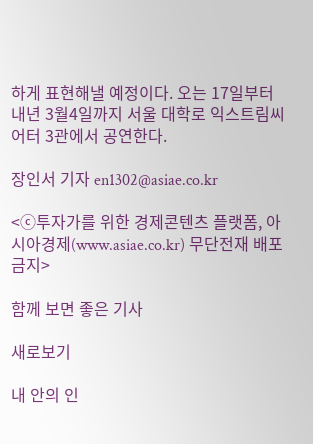하게 표현해낼 예정이다. 오는 17일부터 내년 3월4일까지 서울 대학로 익스트림씨어터 3관에서 공연한다.

장인서 기자 en1302@asiae.co.kr

<ⓒ투자가를 위한 경제콘텐츠 플랫폼, 아시아경제(www.asiae.co.kr) 무단전재 배포금지>

함께 보면 좋은 기사

새로보기

내 안의 인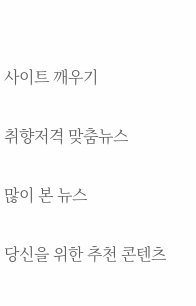사이트 깨우기

취향저격 맞춤뉴스

많이 본 뉴스

당신을 위한 추천 콘텐츠